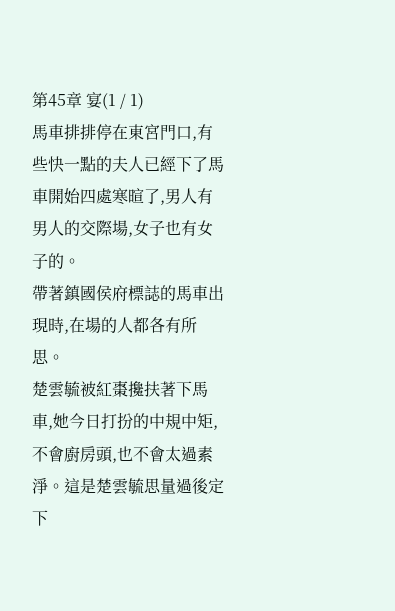第45章 宴(1 / 1)
馬車排排停在東宮門口,有些快一點的夫人已經下了馬車開始四處寒暄了,男人有男人的交際場,女子也有女子的。
帶著鎮國侯府標誌的馬車出現時,在場的人都各有所思。
楚雲毓被紅棗攙扶著下馬車,她今日打扮的中規中矩,不會廚房頭,也不會太過素淨。這是楚雲毓思量過後定下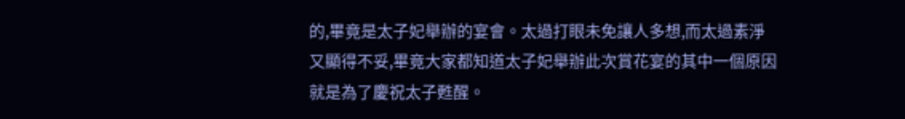的,畢竟是太子妃舉辦的宴會。太過打眼未免讓人多想,而太過素淨又顯得不妥,畢竟大家都知道太子妃舉辦此次賞花宴的其中一個原因就是為了慶祝太子甦醒。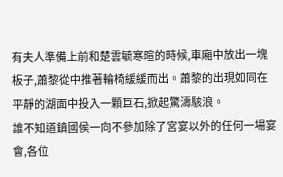有夫人準備上前和楚雲毓寒暄的時候,車廂中放出一塊板子,蕭黎從中推著輪椅緩緩而出。蕭黎的出現如同在平靜的湖面中投入一顆巨石,掀起驚濤駭浪。
誰不知道鎮國侯一向不參加除了宮宴以外的任何一場宴會,各位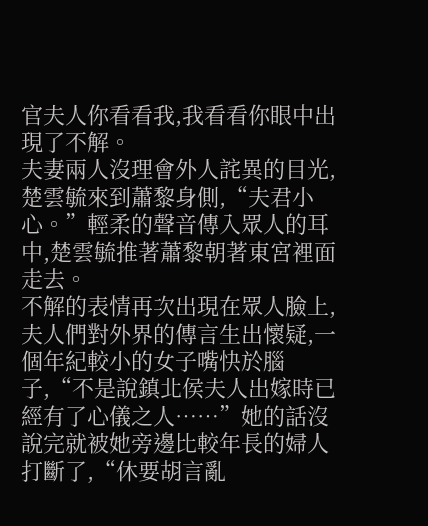官夫人你看看我,我看看你眼中出現了不解。
夫妻兩人沒理會外人詫異的目光,楚雲毓來到蕭黎身側,“夫君小心。”輕柔的聲音傳入眾人的耳中,楚雲毓推著蕭黎朝著東宮裡面走去。
不解的表情再次出現在眾人臉上,夫人們對外界的傳言生出懷疑,一個年紀較小的女子嘴快於腦子,“不是說鎮北侯夫人出嫁時已經有了心儀之人……”她的話沒說完就被她旁邊比較年長的婦人打斷了,“休要胡言亂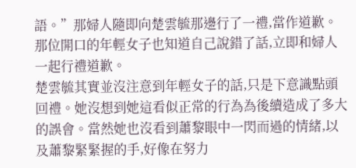語。”那婦人隨即向楚雲毓那邊行了一禮,當作道歉。那位開口的年輕女子也知道自己說錯了話,立即和婦人一起行禮道歉。
楚雲毓其實並沒注意到年輕女子的話,只是下意識點頭回禮。她沒想到她這看似正常的行為為後續造成了多大的誤會。當然她也沒看到蕭黎眼中一閃而過的情緒,以及蕭黎緊緊握的手,好像在努力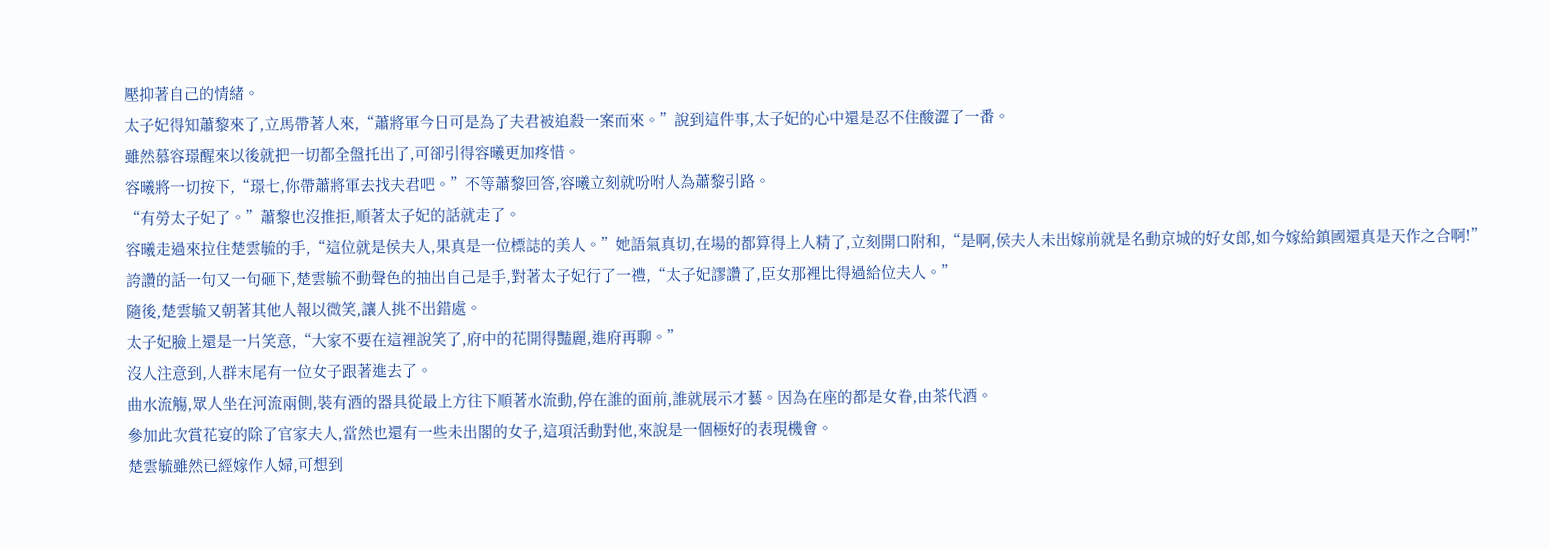壓抑著自己的情緒。
太子妃得知蕭黎來了,立馬帶著人來,“蕭將軍今日可是為了夫君被追殺一案而來。”說到這件事,太子妃的心中還是忍不住酸澀了一番。
雖然慕容璟醒來以後就把一切都全盤托出了,可卻引得容曦更加疼惜。
容曦將一切按下,“璟七,你帶蕭將軍去找夫君吧。”不等蕭黎回答,容曦立刻就吩咐人為蕭黎引路。
“有勞太子妃了。”蕭黎也沒推拒,順著太子妃的話就走了。
容曦走過來拉住楚雲毓的手,“這位就是侯夫人,果真是一位標誌的美人。”她語氣真切,在場的都算得上人精了,立刻開口附和,“是啊,侯夫人未出嫁前就是名動京城的好女郎,如今嫁給鎮國還真是天作之合啊!”
誇讚的話一句又一句砸下,楚雲毓不動聲色的抽出自己是手,對著太子妃行了一禮,“太子妃謬讚了,臣女那裡比得過給位夫人。”
隨後,楚雲毓又朝著其他人報以微笑,讓人挑不出錯處。
太子妃臉上還是一片笑意,“大家不要在這裡說笑了,府中的花開得豔麗,進府再聊。”
沒人注意到,人群末尾有一位女子跟著進去了。
曲水流觴,眾人坐在河流兩側,裝有酒的器具從最上方往下順著水流動,停在誰的面前,誰就展示才藝。因為在座的都是女眷,由茶代酒。
參加此次賞花宴的除了官家夫人,當然也還有一些未出閣的女子,這項活動對他,來說是一個極好的表現機會。
楚雲毓雖然已經嫁作人婦,可想到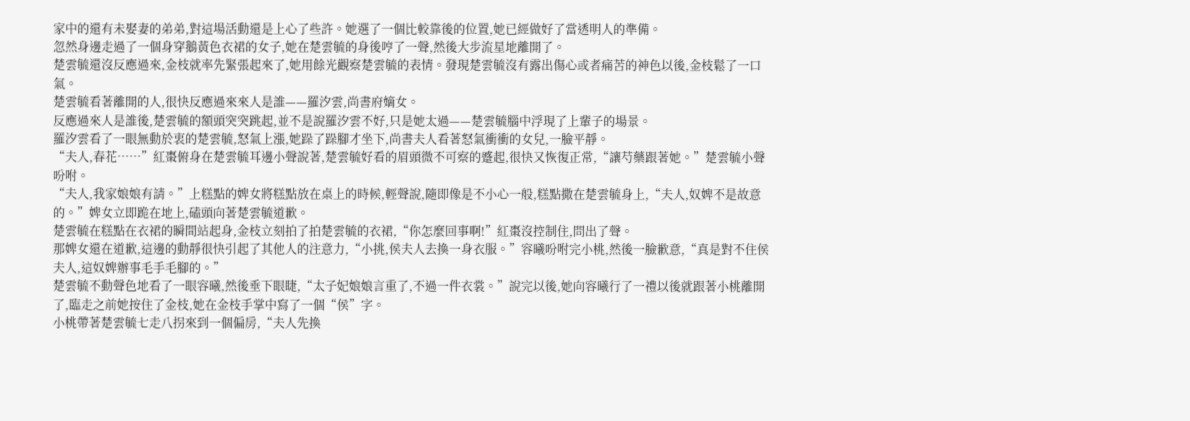家中的還有未娶妻的弟弟,對這場活動還是上心了些許。她選了一個比較靠後的位置,她已經做好了當透明人的準備。
忽然身邊走過了一個身穿鵝黃色衣裙的女子,她在楚雲毓的身後哼了一聲,然後大步流星地離開了。
楚雲毓還沒反應過來,金枝就率先緊張起來了,她用餘光觀察楚雲毓的表情。發現楚雲毓沒有露出傷心或者痛苦的神色以後,金枝鬆了一口氣。
楚雲毓看著離開的人,很快反應過來來人是誰——羅汐雲,尚書府嫡女。
反應過來人是誰後,楚雲毓的額頭突突跳起,並不是說羅汐雲不好,只是她太過——楚雲毓腦中浮現了上輩子的場景。
羅汐雲看了一眼無動於衷的楚雲毓,怒氣上漲,她跺了跺腳才坐下,尚書夫人看著怒氣衝衝的女兒,一臉平靜。
“夫人,春花……”紅棗俯身在楚雲毓耳邊小聲說著,楚雲毓好看的眉頭微不可察的蹙起,很快又恢復正常,“讓芍藥跟著她。”楚雲毓小聲吩咐。
“夫人,我家娘娘有請。”上糕點的婢女將糕點放在桌上的時候,輕聲說,隨即像是不小心一般,糕點撒在楚雲毓身上,“夫人,奴婢不是故意的。”婢女立即跪在地上,磕頭向著楚雲毓道歉。
楚雲毓在糕點在衣裙的瞬間站起身,金枝立刻拍了拍楚雲毓的衣裙,“你怎麼回事啊!”紅棗沒控制住,問出了聲。
那婢女還在道歉,這邊的動靜很快引起了其他人的注意力,“小挑,侯夫人去換一身衣服。”容曦吩咐完小桃,然後一臉歉意,“真是對不住侯夫人,這奴婢辦事毛手毛腳的。”
楚雲毓不動聲色地看了一眼容曦,然後垂下眼睫,“太子妃娘娘言重了,不過一件衣裳。”說完以後,她向容曦行了一禮以後就跟著小桃離開了,臨走之前她按住了金枝,她在金枝手掌中寫了一個“侯”字。
小桃帶著楚雲毓七走八拐來到一個偏房,“夫人先換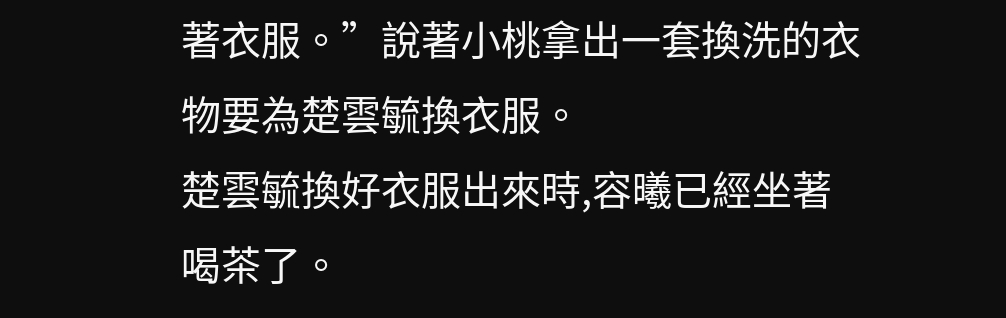著衣服。”說著小桃拿出一套換洗的衣物要為楚雲毓換衣服。
楚雲毓換好衣服出來時,容曦已經坐著喝茶了。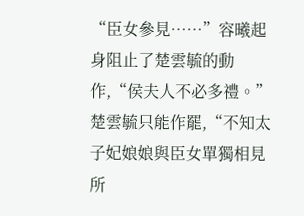“臣女參見……”容曦起身阻止了楚雲毓的動作,“侯夫人不必多禮。”
楚雲毓只能作罷,“不知太子妃娘娘與臣女單獨相見所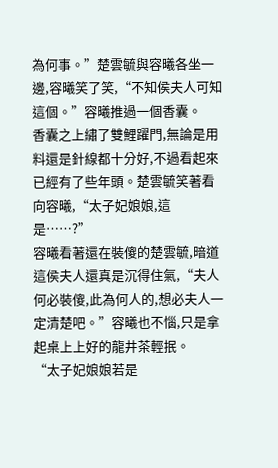為何事。”楚雲毓與容曦各坐一邊,容曦笑了笑,“不知侯夫人可知這個。”容曦推過一個香囊。
香囊之上繡了雙鯉躍門,無論是用料還是針線都十分好,不過看起來已經有了些年頭。楚雲毓笑著看向容曦,“太子妃娘娘,這是……?”
容曦看著還在裝傻的楚雲毓,暗道這侯夫人還真是沉得住氣,“夫人何必裝傻,此為何人的,想必夫人一定清楚吧。”容曦也不惱,只是拿起桌上上好的龍井茶輕抿。
“太子妃娘娘若是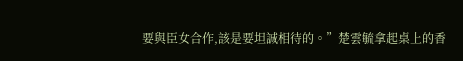要與臣女合作,該是要坦誠相待的。”楚雲毓拿起桌上的香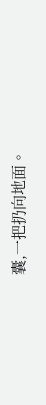囊,一把扔向地面。